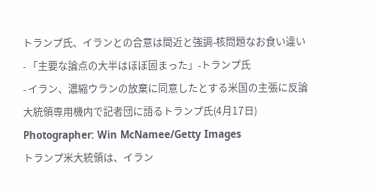トランプ氏、イランとの合意は間近と強調-核問題なお食い違い
- 「主要な論点の大半はほぼ固まった」-トランプ氏
- イラン、濃縮ウランの放棄に同意したとする米国の主張に反論
大統領専用機内で記者団に語るトランプ氏(4月17日)
Photographer: Win McNamee/Getty Images
トランプ米大統領は、イラン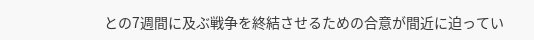との7週間に及ぶ戦争を終結させるための合意が間近に迫ってい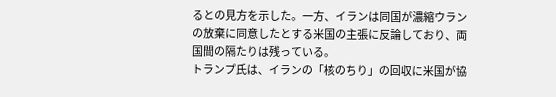るとの見方を示した。一方、イランは同国が濃縮ウランの放棄に同意したとする米国の主張に反論しており、両国間の隔たりは残っている。
トランプ氏は、イランの「核のちり」の回収に米国が協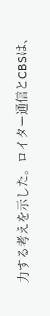力する考えを示した。ロイター通信とCBSは、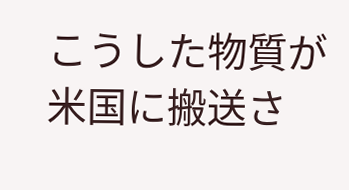こうした物質が米国に搬送さ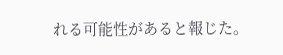れる可能性があると報じた。